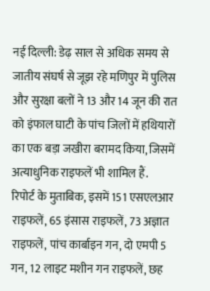नई दिल्ली: डेढ़ साल से अधिक समय से जातीय संघर्ष से जूझ रहे मणिपुर में पुलिस और सुरक्षा बलों ने 13 और 14 जून की रात को इंफाल घाटी के पांच जिलों में हथियारों का एक बड़ा जखीरा बरामद किया, जिसमें अत्याधुनिक राइफलें भी शामिल हैं.
रिपोर्ट के मुताबिक, इसमें 151 एसएलआर राइफलें, 65 इंसास राइफलें, 73 अज्ञात राइफलें, पांच कार्बाइन गन, दो एमपी 5 गन, 12 लाइट मशीन गन राइफलें, छह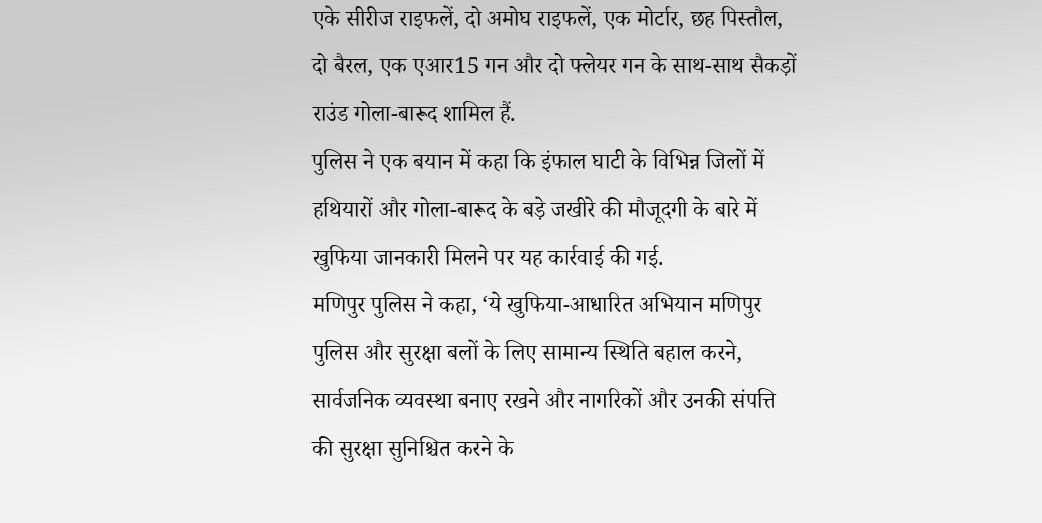एके सीरीज राइफलें, दो अमोघ राइफलें, एक मोर्टार, छह पिस्तौल, दो बैरल, एक एआर15 गन और दो फ्लेयर गन के साथ-साथ सैकड़ों राउंड गोला-बारूद शामिल हैं.
पुलिस ने एक बयान में कहा कि इंफाल घाटी के विभिन्न जिलों में हथियारों और गोला-बारूद के बड़े जखीरे की मौजूदगी के बारे में खुफिया जानकारी मिलने पर यह कार्रवाई की गई.
मणिपुर पुलिस ने कहा, ‘ये खुफिया-आधारित अभियान मणिपुर पुलिस और सुरक्षा बलों के लिए सामान्य स्थिति बहाल करने, सार्वजनिक व्यवस्था बनाए रखने और नागरिकों और उनकी संपत्ति की सुरक्षा सुनिश्चित करने के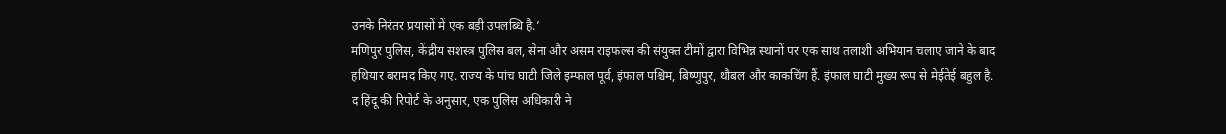उनके निरंतर प्रयासों में एक बड़ी उपलब्धि है.’
मणिपुर पुलिस, केंद्रीय सशस्त्र पुलिस बल, सेना और असम राइफल्स की संयुक्त टीमों द्वारा विभिन्न स्थानों पर एक साथ तलाशी अभियान चलाए जाने के बाद हथियार बरामद किए गए. राज्य के पांच घाटी जिले इम्फाल पूर्व, इंफाल पश्चिम, बिष्णुपुर, थौबल और काकचिंग हैं. इंफाल घाटी मुख्य रूप से मेईतेई बहुल है.
द हिंदू की रिपोर्ट के अनुसार, एक पुलिस अधिकारी ने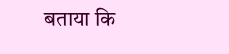बताया कि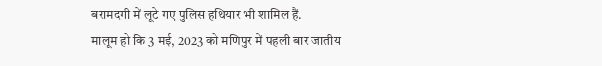बरामदगी में लूटे गए पुलिस हथियार भी शामिल हैं.
मालूम हो कि 3 मई, 2023 को मणिपुर में पहली बार जातीय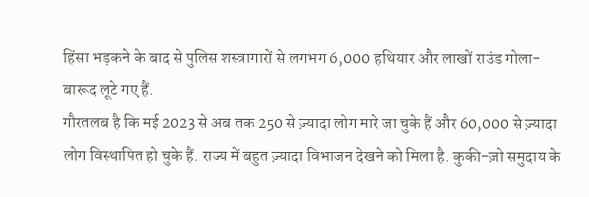हिंसा भड़कने के बाद से पुलिस शस्त्रागारों से लगभग 6,000 हथियार और लाखों राउंड गोला-बारूद लूटे गए हैं.
गौरतलब है कि मई 2023 से अब तक 250 से ज़्यादा लोग मारे जा चुके हैं और 60,000 से ज़्यादा लोग विस्थापित हो चुके हैं. राज्य में बहुत ज़्यादा विभाजन देखने को मिला है. कुकी-ज़ो समुदाय के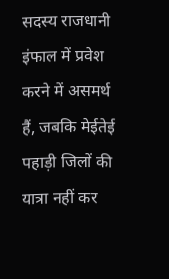सदस्य राजधानी इंफाल में प्रवेश करने में असमर्थ हैं, जबकि मेईतेई पहाड़ी जिलों की यात्रा नहीं कर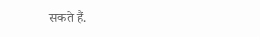सकते हैं.